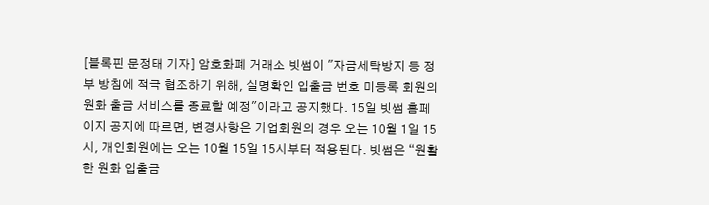[블록핀 문정태 기자] 암호화폐 거래소 빗썸이 "자금세탁방지 등 정부 방침에 적극 협조하기 위해, 실명확인 입출금 번호 미등록 회원의 원화 출금 서비스를 종료할 예정"이라고 공지했다. 15일 빗썸 홈페이지 공지에 따르면, 변경사항은 기업회원의 경우 오는 10월 1일 15시, 개인회원에는 오는 10월 15일 15시부터 적용된다. 빗썸은 “원활한 원화 입출금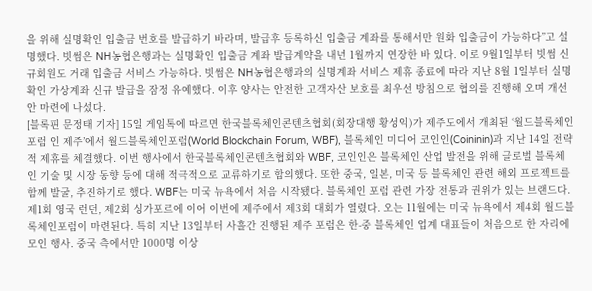을 위해 실명확인 입출금 번호를 발급하기 바라며, 발급후 등록하신 입출금 계좌를 통해서만 원화 입출금이 가능하다”고 설명했다. 빗썸은 NH농협은행과는 실명확인 입출금 계좌 발급계약을 내년 1월까지 연장한 바 있다. 이로 9월1일부터 빗썸 신규회원도 거래 입출금 서비스 가능하다. 빗썸은 NH농협은행과의 실명계좌 서비스 제휴 종료에 따라 지난 8월 1일부터 실명확인 가상계좌 신규 발급을 잠정 유예했다. 이후 양사는 안전한 고객자산 보호를 최우선 방침으로 협의를 진행해 오며 개선안 마련에 나섰다.
[블록핀 문정태 기자] 15일 게임톡에 따르면 한국블록체인콘텐츠협회(회장대행 황성익)가 제주도에서 개최된 ‘월드블록체인포럼 인 제주’에서 월드블록체인포럼(World Blockchain Forum, WBF), 블록체인 미디어 코인인(Coininin)과 지난 14일 전략적 제휴를 체결했다. 이번 행사에서 한국블록체인콘텐츠협회와 WBF, 코인인은 블록체인 산업 발전을 위해 글로벌 블록체인 기술 및 시장 동향 등에 대해 적극적으로 교류하기로 합의했다. 또한 중국, 일본, 미국 등 블록체인 관련 해외 프로젝트를 함께 발굴, 추진하기로 했다. WBF는 미국 뉴욕에서 처음 시작됐다. 블록체인 포럼 관련 가장 전통과 권위가 있는 브랜드다. 제1회 영국 런던, 제2회 싱가포르에 이어 이번에 제주에서 제3회 대회가 열렸다. 오는 11월에는 미국 뉴욕에서 제4회 월드블록체인포럼이 마련된다. 특히 지난 13일부터 사흘간 진행된 제주 포럼은 한-중 블록체인 업계 대표들이 처음으로 한 자리에 모인 행사. 중국 측에서만 1000명 이상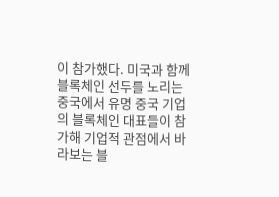이 참가했다. 미국과 함께 블록체인 선두를 노리는 중국에서 유명 중국 기업의 블록체인 대표들이 참가해 기업적 관점에서 바라보는 블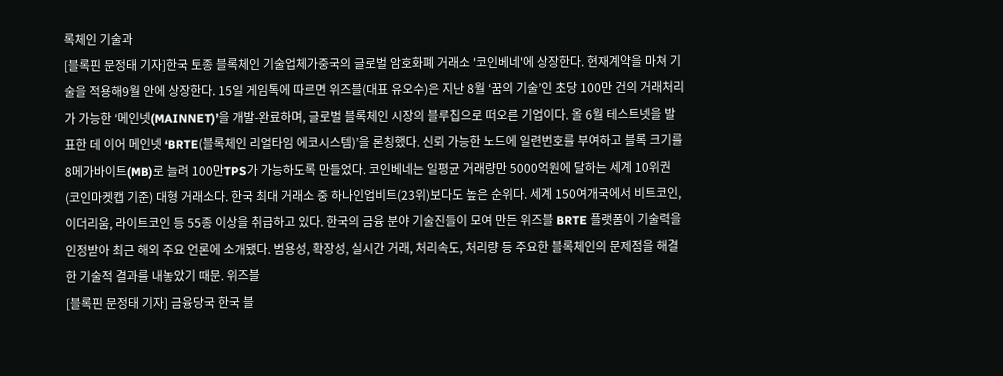록체인 기술과
[블록핀 문정태 기자]한국 토종 블록체인 기술업체가중국의 글로벌 암호화폐 거래소 '코인베네'에 상장한다. 현재계약을 마쳐 기술을 적용해9월 안에 상장한다. 15일 게임톡에 따르면 위즈블(대표 유오수)은 지난 8월 ‘꿈의 기술’인 초당 100만 건의 거래처리가 가능한 ‘메인넷(MAINNET)’을 개발-완료하며, 글로벌 블록체인 시장의 블루칩으로 떠오른 기업이다. 올 6월 테스트넷을 발표한 데 이어 메인넷 ‘BRTE(블록체인 리얼타임 에코시스템)’을 론칭했다. 신뢰 가능한 노드에 일련번호를 부여하고 블록 크기를 8메가바이트(MB)로 늘려 100만TPS가 가능하도록 만들었다. 코인베네는 일평균 거래량만 5000억원에 달하는 세계 10위권(코인마켓캡 기준) 대형 거래소다. 한국 최대 거래소 중 하나인업비트(23위)보다도 높은 순위다. 세계 150여개국에서 비트코인, 이더리움, 라이트코인 등 55종 이상을 취급하고 있다. 한국의 금융 분야 기술진들이 모여 만든 위즈블 BRTE 플랫폼이 기술력을 인정받아 최근 해외 주요 언론에 소개됐다. 범용성, 확장성, 실시간 거래, 처리속도, 처리량 등 주요한 블록체인의 문제점을 해결한 기술적 결과를 내놓았기 때문. 위즈블
[블록핀 문정태 기자] 금융당국 한국 블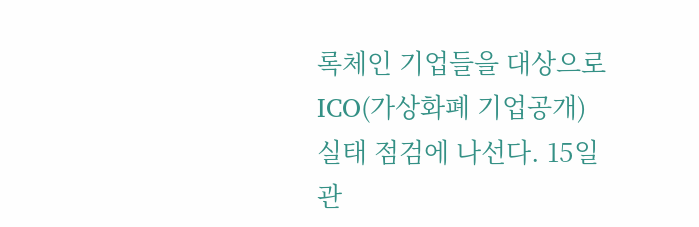록체인 기업들을 대상으로 ICO(가상화폐 기업공개) 실태 점검에 나선다. 15일 관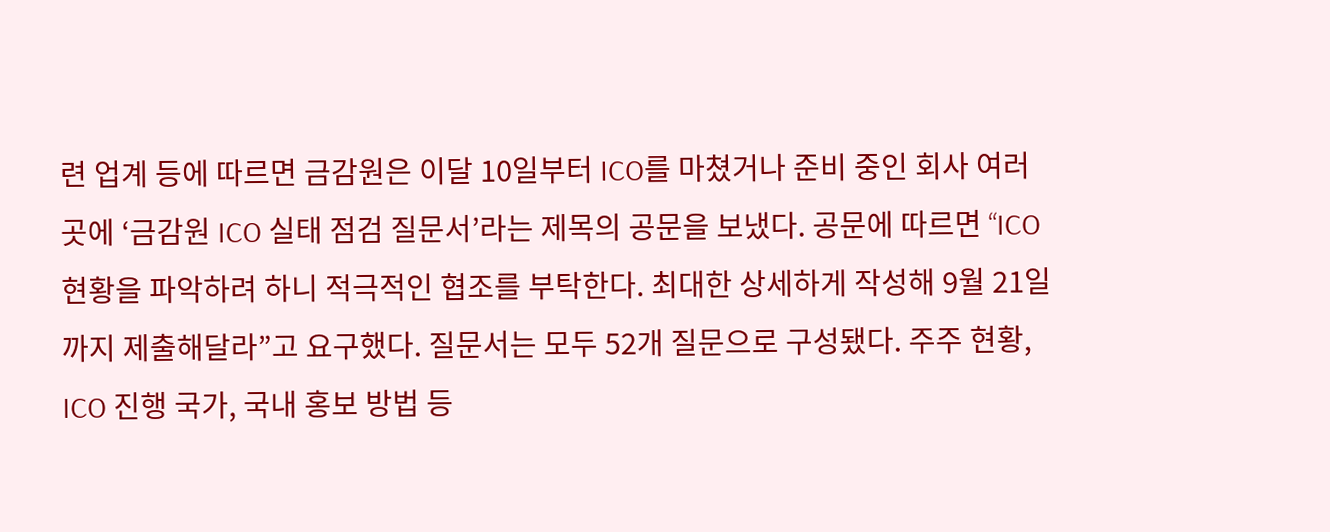련 업계 등에 따르면 금감원은 이달 10일부터 ICO를 마쳤거나 준비 중인 회사 여러 곳에 ‘금감원 ICO 실태 점검 질문서’라는 제목의 공문을 보냈다. 공문에 따르면 “ICO 현황을 파악하려 하니 적극적인 협조를 부탁한다. 최대한 상세하게 작성해 9월 21일까지 제출해달라”고 요구했다. 질문서는 모두 52개 질문으로 구성됐다. 주주 현황, ICO 진행 국가, 국내 홍보 방법 등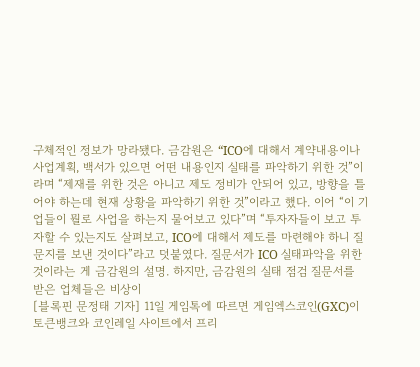구체적인 정보가 망라됐다. 금감원은 “ICO에 대해서 계약내용이나 사업계획, 백서가 있으면 어떤 내용인지 실태를 파악하기 위한 것”이라며 “제재를 위한 것은 아니고 제도 정비가 안되어 있고, 방향을 틀어야 하는데 현재 상황을 파악하기 위한 것”이라고 했다. 이어 “이 기업들이 뭘로 사업을 하는지 물어보고 있다”며 “투자자들이 보고 투자할 수 있는지도 살펴보고, ICO에 대해서 제도를 마련해야 하니 질문지를 보낸 것이다”라고 덧붙였다. 질문서가 ICO 실태파악을 위한 것이라는 게 금감원의 설명. 하지만, 금감원의 실태 점검 질문서를 받은 업체들은 비상이
[블록핀 문정태 기자] 11일 게임톡에 따르면 게임엑스코인(GXC)이 토큰뱅크와 코인레일 사이트에서 프리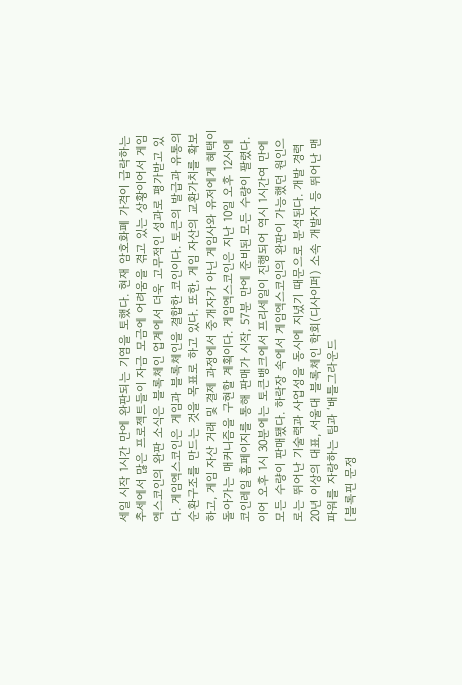세일 시작 1시간 만에 완판되는 기염을 토했다. 현재 암호화폐 가격이 급락하는 추세에서 많은 프로젝트들이 자금 모금에 어려움을 겪고 있는 상황이어서 게임엑스코인의 완판 소식은 블록체인 업계에서 더욱 고무적인 성과로 평가받고 있다. 게임엑스코인은 게임과 블록체인을 결합한 코인이다. 토큰의 발급과 유통의 순환구조를 만드는 것을 목표로 하고 있다. 또한, 게임 자산의 교환가치를 확보하고, 게임 자산 거래 및 결제 과정에서 중개자가 아닌 게임사와 유저에게 혜택이 돌아가는 매커니즘을 구현할 계획이다. 게임엑스코인은 지난 10일 오후 12시에 코인레일 홈페이지를 통해 판매가 시작, 57분 만에 준비된 모든 수량이 팔렸다. 이어 오후 1시 30분에는 토큰뱅크에서 프리세일이 진행되어 역시 1시간여 만에 모든 수량이 판매됐다. 하락장 속에서 게임엑스코인의 완판이 가능했던 원인으로는 뛰어난 기술력과 사업성을 동시에 지녔기 때문으로 분석된다. 개발 경력 20년 이상의 대표, 서울대 블록체인 학회(디사이퍼) 소속 개발자 등 뛰어난 맨파워를 자랑하는 팀과 ‘배틀그라운드
[블록핀 문정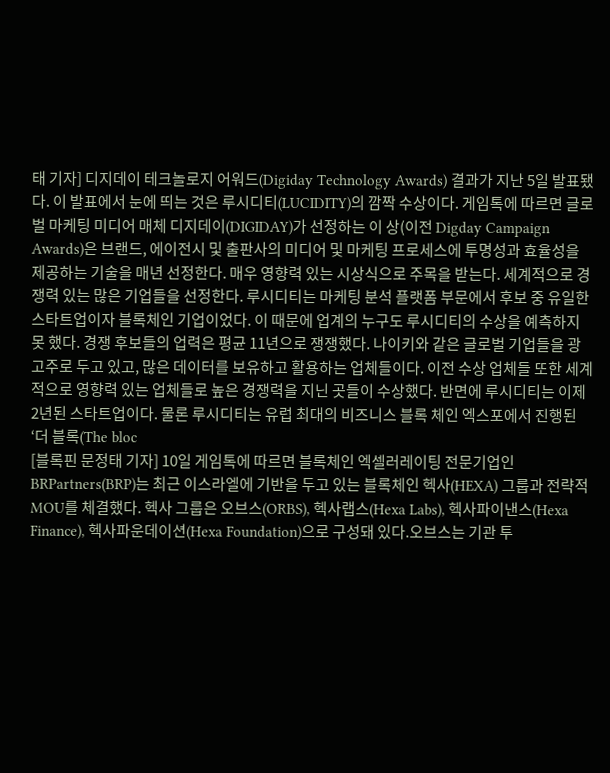태 기자] 디지데이 테크놀로지 어워드(Digiday Technology Awards) 결과가 지난 5일 발표됐다. 이 발표에서 눈에 띄는 것은 루시디티(LUCIDITY)의 깜짝 수상이다. 게임톡에 따르면 글로벌 마케팅 미디어 매체 디지데이(DIGIDAY)가 선정하는 이 상(이전 Digday Campaign Awards)은 브랜드, 에이전시 및 출판사의 미디어 및 마케팅 프로세스에 투명성과 효율성을 제공하는 기술을 매년 선정한다. 매우 영향력 있는 시상식으로 주목을 받는다. 세계적으로 경쟁력 있는 많은 기업들을 선정한다. 루시디티는 마케팅 분석 플랫폼 부문에서 후보 중 유일한 스타트업이자 블록체인 기업이었다. 이 때문에 업계의 누구도 루시디티의 수상을 예측하지 못 했다. 경쟁 후보들의 업력은 평균 11년으로 쟁쟁했다. 나이키와 같은 글로벌 기업들을 광고주로 두고 있고, 많은 데이터를 보유하고 활용하는 업체들이다. 이전 수상 업체들 또한 세계적으로 영향력 있는 업체들로 높은 경쟁력을 지닌 곳들이 수상했다. 반면에 루시디티는 이제 2년된 스타트업이다. 물론 루시디티는 유럽 최대의 비즈니스 블록 체인 엑스포에서 진행된 ‘더 블록(The bloc
[블록핀 문정태 기자] 10일 게임톡에 따르면 블록체인 엑셀러레이팅 전문기업인 BRPartners(BRP)는 최근 이스라엘에 기반을 두고 있는 블록체인 헥사(HEXA) 그룹과 전략적 MOU를 체결했다. 헥사 그룹은 오브스(ORBS), 헥사랩스(Hexa Labs), 헥사파이낸스(Hexa Finance), 헥사파운데이션(Hexa Foundation)으로 구성돼 있다.오브스는 기관 투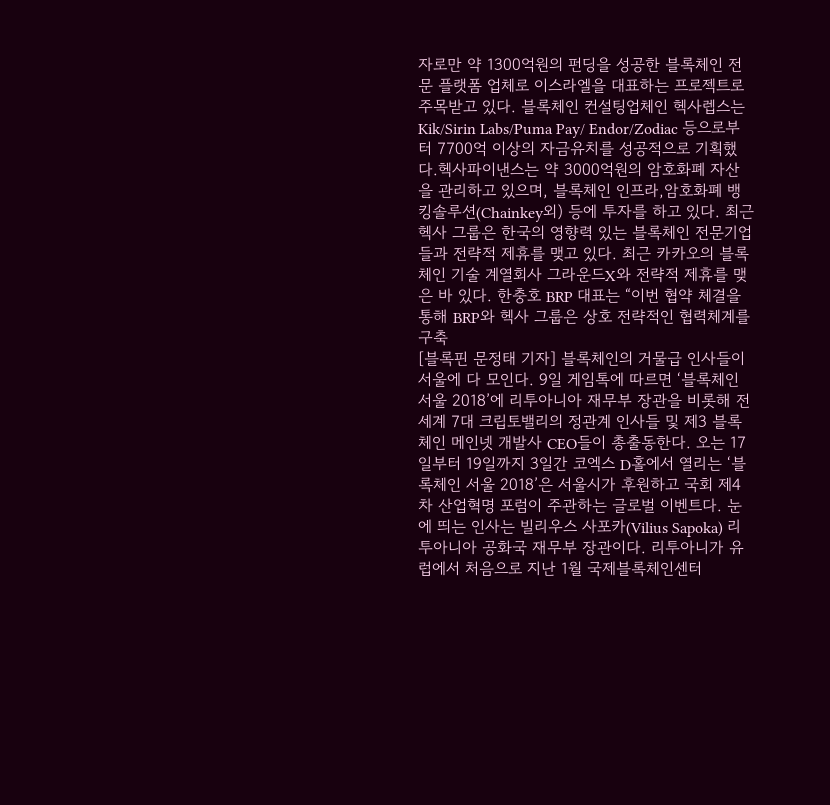자로만 약 1300억원의 펀딩을 성공한 블록체인 전문 플랫폼 업체로 이스라엘을 대표하는 프로젝트로 주목받고 있다. 블록체인 컨설팅업체인 헥사렙스는 Kik/Sirin Labs/Puma Pay/ Endor/Zodiac 등으로부터 7700억 이상의 자금유치를 성공적으로 기획했다.헥사파이낸스는 약 3000억원의 암호화폐 자산을 관리하고 있으며, 블록체인 인프라,암호화폐 뱅킹솔루션(Chainkey외) 등에 투자를 하고 있다. 최근 헥사 그룹은 한국의 영향력 있는 블록체인 전문기업들과 전략적 제휴를 맺고 있다. 최근 카카오의 블록체인 기술 계열회사 그라운드X와 전략적 제휴를 맺은 바 있다. 한충호 BRP 대표는 “이번 협약 체결을 통해 BRP와 헥사 그룹은 상호 전략적인 협력체계를 구축
[블록핀 문정태 기자] 블록체인의 거물급 인사들이 서울에 다 모인다. 9일 게임톡에 따르면 ‘블록체인 서울 2018’에 리투아니아 재무부 장관을 비롯해 전세계 7대 크립토밸리의 정관계 인사들 및 제3 블록체인 메인넷 개발사 CEO들이 총출동한다. 오는 17일부터 19일까지 3일간 코엑스 D홀에서 열리는 ‘블록체인 서울 2018’은 서울시가 후원하고 국회 제4차 산업혁명 포럼이 주관하는 글로벌 이벤트다. 눈에 띄는 인사는 빌리우스 사포카(Vilius Sapoka) 리투아니아 공화국 재무부 장관이다. 리투아니가 유럽에서 처음으로 지난 1월 국제블록체인센터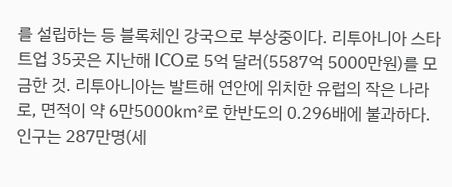를 설립하는 등 블록체인 강국으로 부상중이다. 리투아니아 스타트업 35곳은 지난해 ICO로 5억 달러(5587억 5000만원)를 모금한 것. 리투아니아는 발트해 연안에 위치한 유럽의 작은 나라로, 면적이 약 6만5000㎢로 한반도의 0.296배에 불과하다. 인구는 287만명(세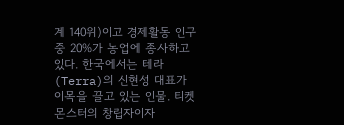계 140위)이고 경제활동 인구 중 20%가 농업에 종사하고 있다. 한국에서는 테라(Terra)의 신현성 대표가 이목을 끌고 있는 인물. 티켓몬스터의 창립자이자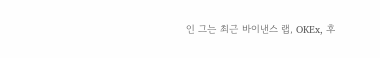인 그는 최근 바이낸스 랩, OKEx, 후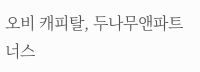오비 캐피탈, 두나무앤파트너스